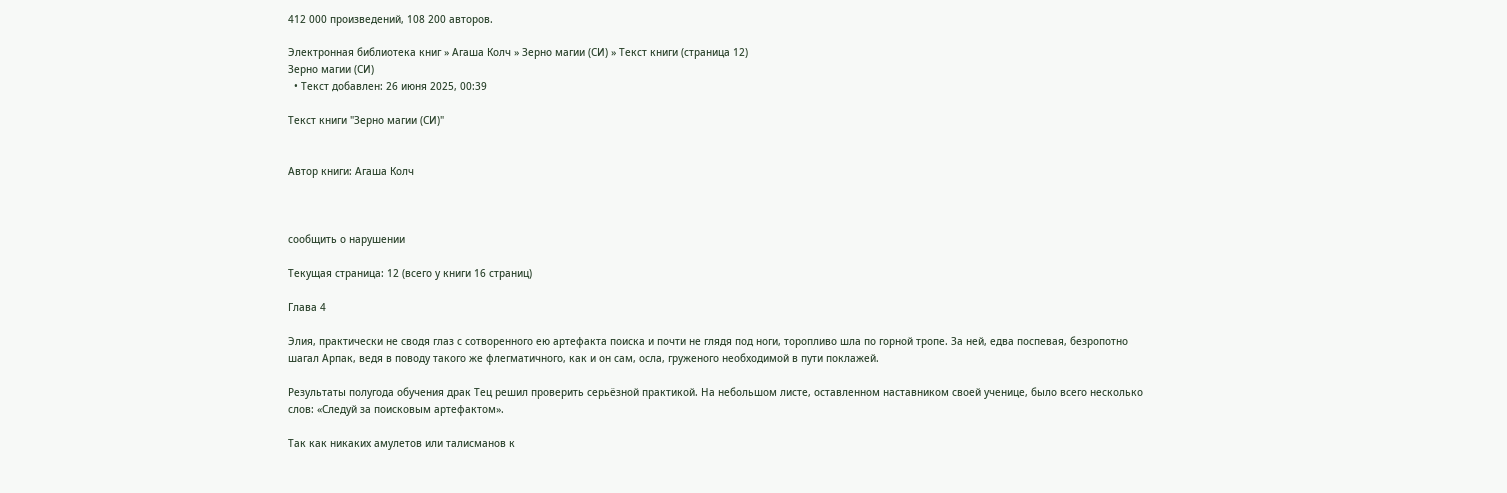412 000 произведений, 108 200 авторов.

Электронная библиотека книг » Агаша Колч » Зерно магии (СИ) » Текст книги (страница 12)
Зерно магии (СИ)
  • Текст добавлен: 26 июня 2025, 00:39

Текст книги "Зерно магии (СИ)"


Автор книги: Агаша Колч



сообщить о нарушении

Текущая страница: 12 (всего у книги 16 страниц)

Глава 4

Элия, практически не сводя глаз с сотворенного ею артефакта поиска и почти не глядя под ноги, торопливо шла по горной тропе. За ней, едва поспевая, безропотно шагал Арпак, ведя в поводу такого же флегматичного, как и он сам, осла, груженого необходимой в пути поклажей.

Результаты полугода обучения драк Тец решил проверить серьёзной практикой. На небольшом листе, оставленном наставником своей ученице, было всего несколько слов: «Следуй за поисковым артефактом».

Так как никаких амулетов или талисманов к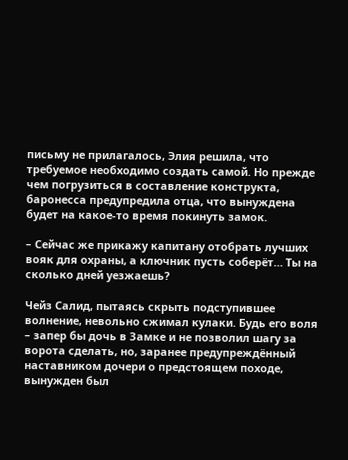письму не прилагалось, Элия решила, что требуемое необходимо создать самой. Но прежде чем погрузиться в составление конструкта, баронесса предупредила отца, что вынуждена будет на какое-то время покинуть замок.

– Сейчас же прикажу капитану отобрать лучших вояк для охраны, а ключник пусть соберёт… Ты на сколько дней уезжаешь?

Чейз Салид, пытаясь скрыть подступившее волнение, невольно сжимал кулаки. Будь его воля – запер бы дочь в Замке и не позволил шагу за ворота сделать, но, заранее предупреждённый наставником дочери о предстоящем походе, вынужден был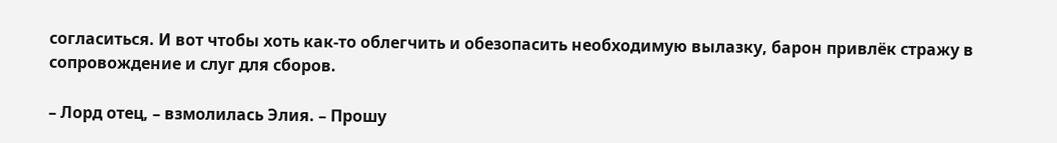согласиться. И вот чтобы хоть как-то облегчить и обезопасить необходимую вылазку, барон привлёк стражу в сопровождение и слуг для сборов.

– Лорд отец, – взмолилась Элия. – Прошу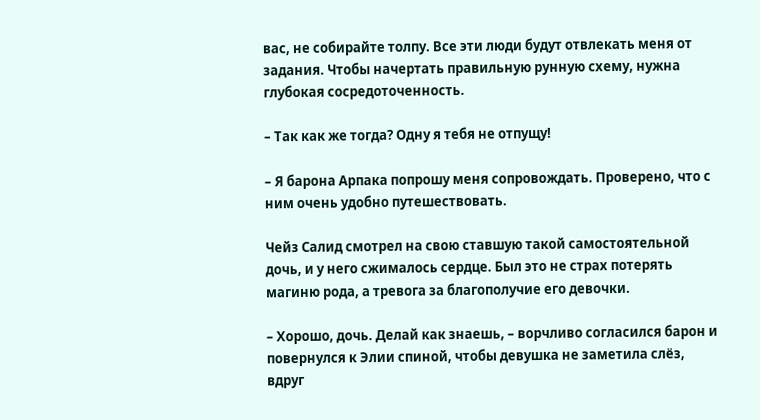вас, не собирайте толпу. Все эти люди будут отвлекать меня от задания. Чтобы начертать правильную рунную схему, нужна глубокая сосредоточенность.

– Так как же тогда? Одну я тебя не отпущу!

– Я барона Арпака попрошу меня сопровождать. Проверено, что с ним очень удобно путешествовать.

Чейз Салид смотрел на свою ставшую такой самостоятельной дочь, и у него сжималось сердце. Был это не страх потерять магиню рода, а тревога за благополучие его девочки.

– Хорошо, дочь. Делай как знаешь, – ворчливо согласился барон и повернулся к Элии спиной, чтобы девушка не заметила слёз, вдруг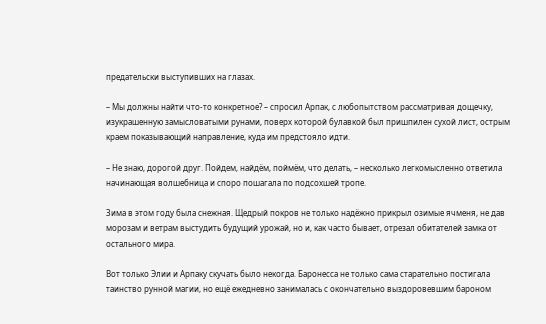предательски выступивших на глазах.

– Мы должны найти что-то конкретное? – спросил Арпак, с любопытством рассматривая дощечку, изукрашенную замысловатыми рунами, поверх которой булавкой был пришпилен сухой лист, острым краем показывающий направление, куда им предстояло идти.

– Не знаю, дорогой друг. Пойдем, найдём, поймём, что делать, – несколько легкомысленно ответила начинающая волшебница и споро пошагала по подсохшей тропе.

Зима в этом году была снежная. Щедрый покров не только надёжно прикрыл озимые ячменя, не дав морозам и ветрам выстудить будущий урожай, но и, как часто бывает, отрезал обитателей замка от остального мира.

Вот только Элии и Арпаку скучать было некогда. Баронесса не только сама старательно постигала таинство рунной магии, но ещё ежедневно занималась с окончательно выздоровевшим бароном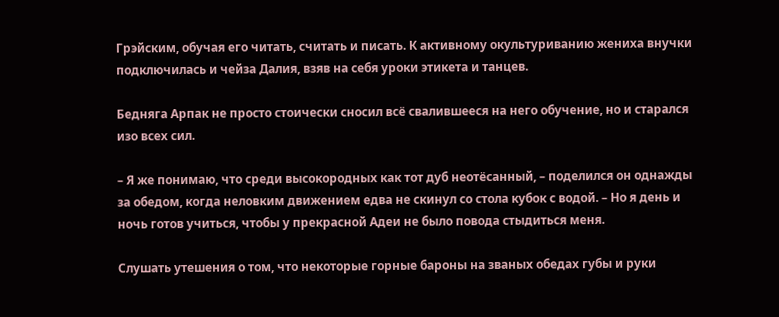Грэйским, обучая его читать, считать и писать. К активному окультуриванию жениха внучки подключилась и чейза Далия, взяв на себя уроки этикета и танцев.

Бедняга Арпак не просто стоически сносил всё свалившееся на него обучение, но и старался изо всех сил.

– Я же понимаю, что среди высокородных как тот дуб неотёсанный, – поделился он однажды за обедом, когда неловким движением едва не скинул со стола кубок с водой. – Но я день и ночь готов учиться, чтобы у прекрасной Адеи не было повода стыдиться меня.

Слушать утешения о том, что некоторые горные бароны на званых обедах губы и руки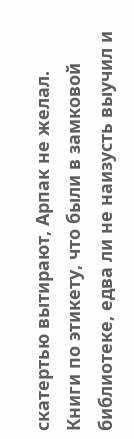скатертью вытирают, Арпак не желал. Книги по этикету, что были в замковой библиотеке, едва ли не наизусть выучил и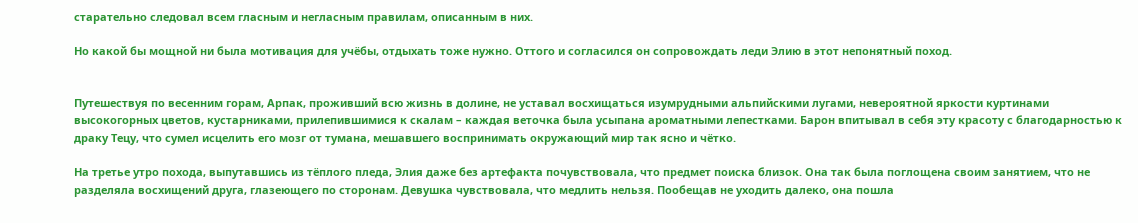старательно следовал всем гласным и негласным правилам, описанным в них.

Но какой бы мощной ни была мотивация для учёбы, отдыхать тоже нужно. Оттого и согласился он сопровождать леди Элию в этот непонятный поход.


Путешествуя по весенним горам, Арпак, проживший всю жизнь в долине, не уставал восхищаться изумрудными альпийскими лугами, невероятной яркости куртинами высокогорных цветов, кустарниками, прилепившимися к скалам – каждая веточка была усыпана ароматными лепестками. Барон впитывал в себя эту красоту с благодарностью к драку Тецу, что сумел исцелить его мозг от тумана, мешавшего воспринимать окружающий мир так ясно и чётко.

На третье утро похода, выпутавшись из тёплого пледа, Элия даже без артефакта почувствовала, что предмет поиска близок. Она так была поглощена своим занятием, что не разделяла восхищений друга, глазеющего по сторонам. Девушка чувствовала, что медлить нельзя. Пообещав не уходить далеко, она пошла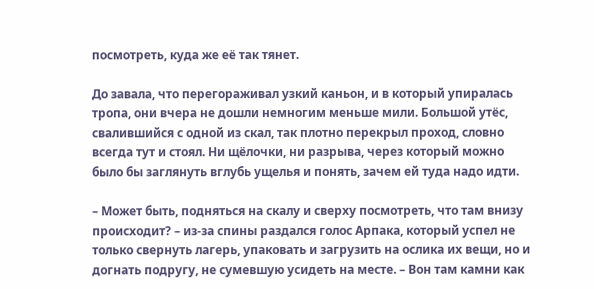посмотреть, куда же её так тянет.

До завала, что перегораживал узкий каньон, и в который упиралась тропа, они вчера не дошли немногим меньше мили. Большой утёс, свалившийся с одной из скал, так плотно перекрыл проход, словно всегда тут и стоял. Ни щёлочки, ни разрыва, через который можно было бы заглянуть вглубь ущелья и понять, зачем ей туда надо идти.

– Может быть, подняться на скалу и сверху посмотреть, что там внизу происходит? – из-за спины раздался голос Арпака, который успел не только свернуть лагерь, упаковать и загрузить на ослика их вещи, но и догнать подругу, не сумевшую усидеть на месте. – Вон там камни как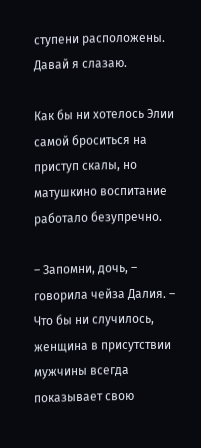ступени расположены. Давай я слазаю.

Как бы ни хотелось Элии самой броситься на приступ скалы, но матушкино воспитание работало безупречно.

– Запомни, дочь, – говорила чейза Далия. – Что бы ни случилось, женщина в присутствии мужчины всегда показывает свою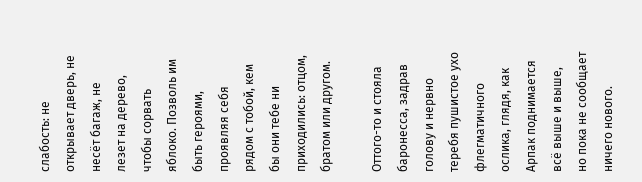слабость: не открывает дверь, не несёт багаж, не лезет на дерево, чтобы сорвать яблоко. Позволь им быть героями, проявляя себя рядом с тобой, кем бы они тебе ни приходились: отцом, братом или другом.

Оттого-то и стояла баронесса, задрав голову и нервно теребя пушистое ухо флегматичного ослика, глядя, как Арпак поднимается всё выше и выше, но пока не сообщает ничего нового.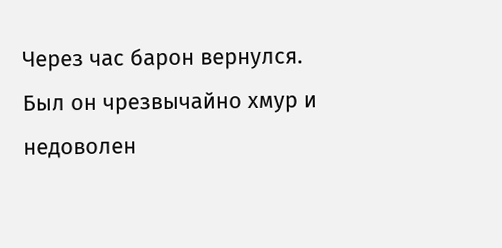Через час барон вернулся. Был он чрезвычайно хмур и недоволен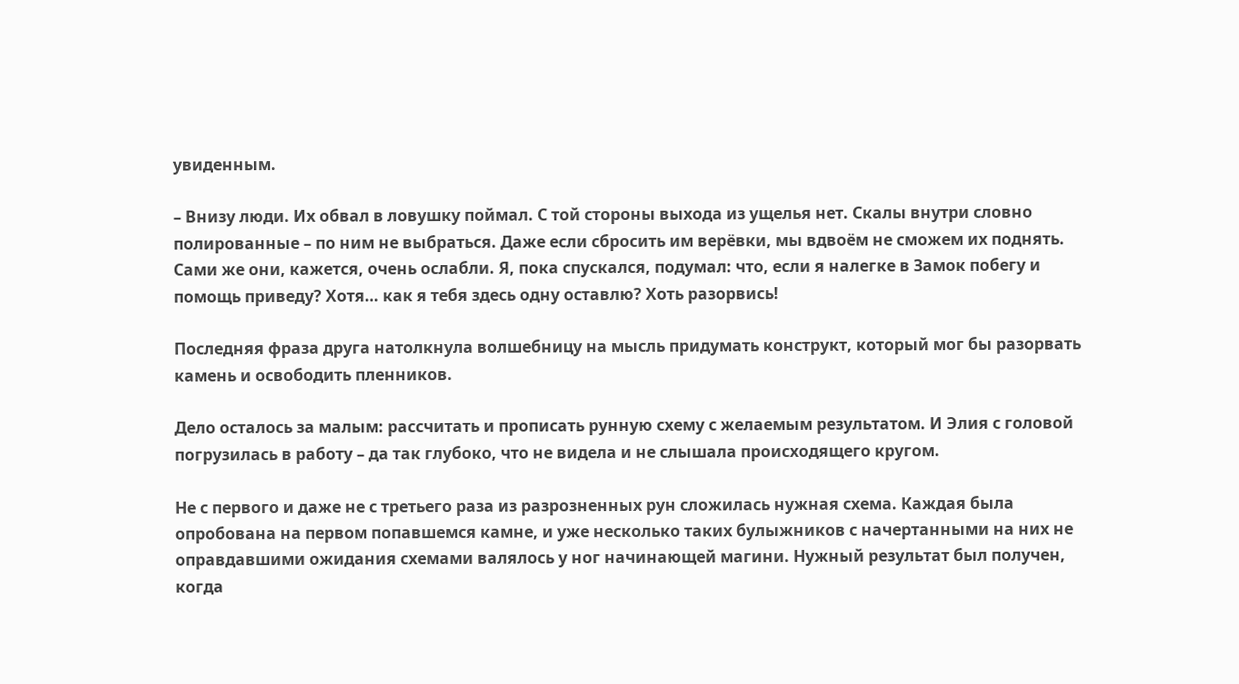увиденным.

– Внизу люди. Их обвал в ловушку поймал. С той стороны выхода из ущелья нет. Скалы внутри словно полированные – по ним не выбраться. Даже если сбросить им верёвки, мы вдвоём не сможем их поднять. Сами же они, кажется, очень ослабли. Я, пока спускался, подумал: что, если я налегке в Замок побегу и помощь приведу? Хотя… как я тебя здесь одну оставлю? Хоть разорвись!

Последняя фраза друга натолкнула волшебницу на мысль придумать конструкт, который мог бы разорвать камень и освободить пленников.

Дело осталось за малым: рассчитать и прописать рунную схему с желаемым результатом. И Элия с головой погрузилась в работу – да так глубоко, что не видела и не слышала происходящего кругом.

Не с первого и даже не с третьего раза из разрозненных рун сложилась нужная схема. Каждая была опробована на первом попавшемся камне, и уже несколько таких булыжников с начертанными на них не оправдавшими ожидания схемами валялось у ног начинающей магини. Нужный результат был получен, когда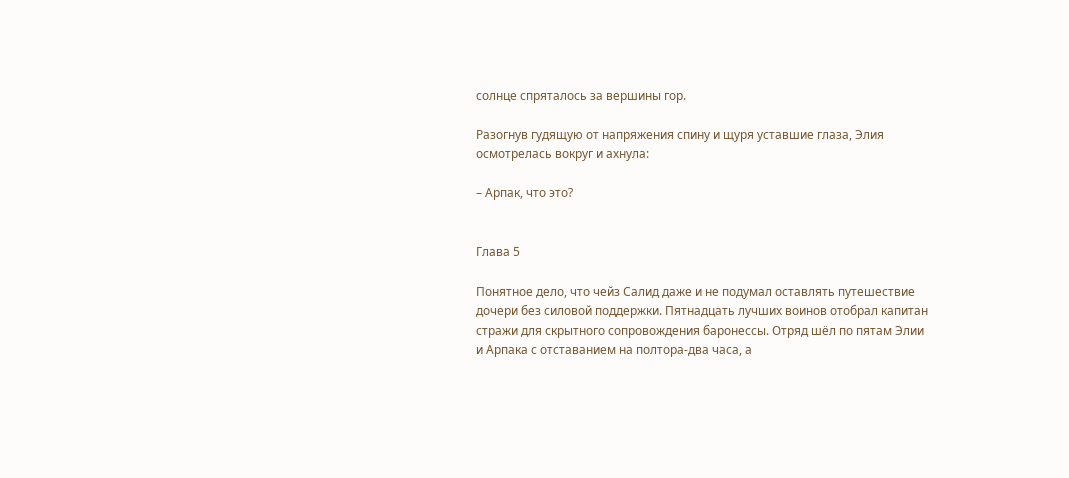солнце спряталось за вершины гор.

Разогнув гудящую от напряжения спину и щуря уставшие глаза, Элия осмотрелась вокруг и ахнула:

– Арпак, что это?


Глава 5

Понятное дело, что чейз Салид даже и не подумал оставлять путешествие дочери без силовой поддержки. Пятнадцать лучших воинов отобрал капитан стражи для скрытного сопровождения баронессы. Отряд шёл по пятам Элии и Арпака с отставанием на полтора-два часа, а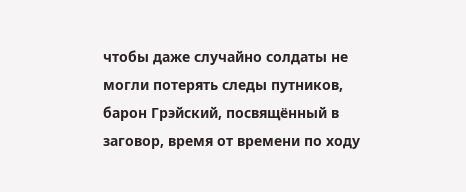чтобы даже случайно солдаты не могли потерять следы путников, барон Грэйский, посвящённый в заговор, время от времени по ходу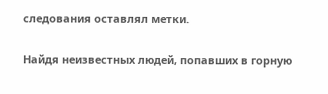следования оставлял метки.

Найдя неизвестных людей, попавших в горную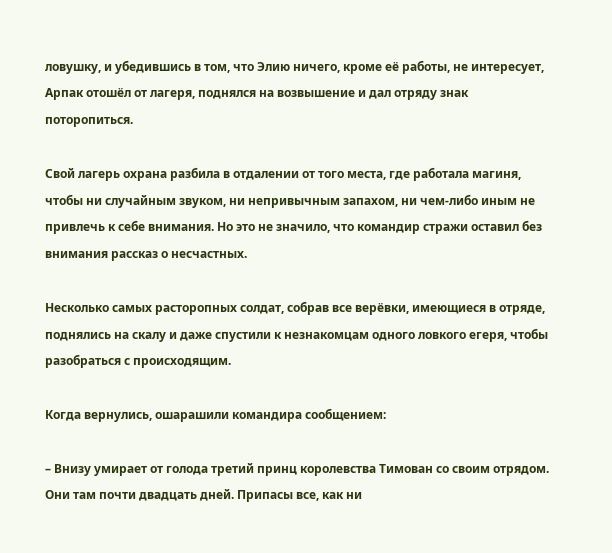ловушку, и убедившись в том, что Элию ничего, кроме её работы, не интересует, Арпак отошёл от лагеря, поднялся на возвышение и дал отряду знак поторопиться.

Свой лагерь охрана разбила в отдалении от того места, где работала магиня, чтобы ни случайным звуком, ни непривычным запахом, ни чем-либо иным не привлечь к себе внимания. Но это не значило, что командир стражи оставил без внимания рассказ о несчастных.

Несколько самых расторопных солдат, собрав все верёвки, имеющиеся в отряде, поднялись на скалу и даже спустили к незнакомцам одного ловкого егеря, чтобы разобраться с происходящим.

Когда вернулись, ошарашили командира сообщением:

– Внизу умирает от голода третий принц королевства Тимован со своим отрядом. Они там почти двадцать дней. Припасы все, как ни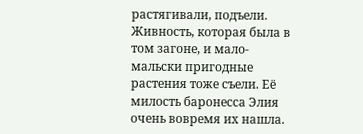растягивали, подъели. Живность, которая была в том загоне, и мало-мальски пригодные растения тоже съели. Её милость баронесса Элия очень вовремя их нашла.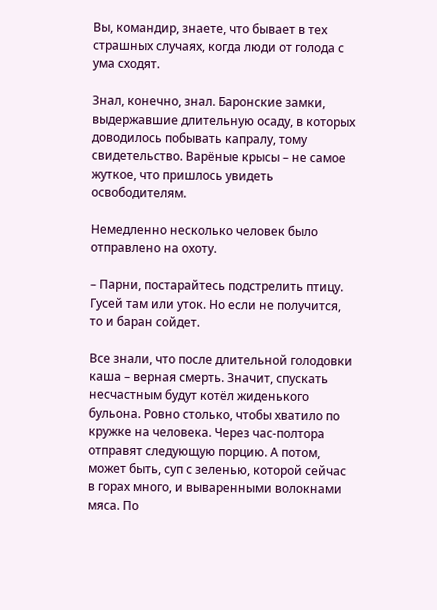Вы, командир, знаете, что бывает в тех страшных случаях, когда люди от голода с ума сходят.

Знал, конечно, знал. Баронские замки, выдержавшие длительную осаду, в которых доводилось побывать капралу, тому свидетельство. Варёные крысы – не самое жуткое, что пришлось увидеть освободителям.

Немедленно несколько человек было отправлено на охоту.

– Парни, постарайтесь подстрелить птицу. Гусей там или уток. Но если не получится, то и баран сойдет.

Все знали, что после длительной голодовки каша – верная смерть. Значит, спускать несчастным будут котёл жиденького бульона. Ровно столько, чтобы хватило по кружке на человека. Через час-полтора отправят следующую порцию. А потом, может быть, суп с зеленью, которой сейчас в горах много, и вываренными волокнами мяса. По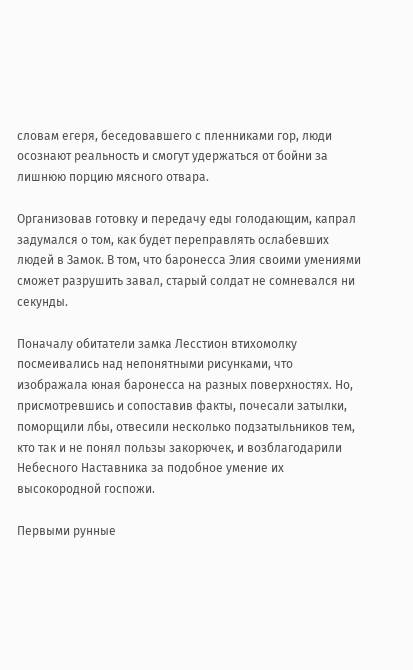словам егеря, беседовавшего с пленниками гор, люди осознают реальность и смогут удержаться от бойни за лишнюю порцию мясного отвара.

Организовав готовку и передачу еды голодающим, капрал задумался о том, как будет переправлять ослабевших людей в Замок. В том, что баронесса Элия своими умениями сможет разрушить завал, старый солдат не сомневался ни секунды.

Поначалу обитатели замка Лесстион втихомолку посмеивались над непонятными рисунками, что изображала юная баронесса на разных поверхностях. Но, присмотревшись и сопоставив факты, почесали затылки, поморщили лбы, отвесили несколько подзатыльников тем, кто так и не понял пользы закорючек, и возблагодарили Небесного Наставника за подобное умение их высокородной госпожи.

Первыми рунные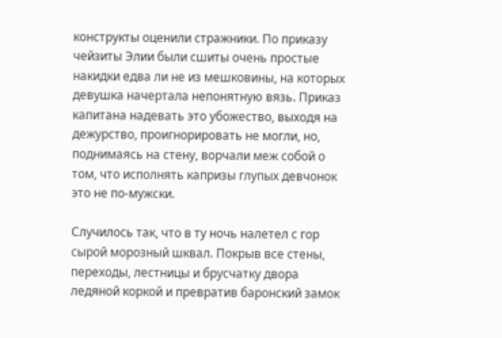конструкты оценили стражники. По приказу чейзиты Элии были сшиты очень простые накидки едва ли не из мешковины, на которых девушка начертала непонятную вязь. Приказ капитана надевать это убожество, выходя на дежурство, проигнорировать не могли, но, поднимаясь на стену, ворчали меж собой о том, что исполнять капризы глупых девчонок это не по-мужски.

Случилось так, что в ту ночь налетел с гор сырой морозный шквал. Покрыв все стены, переходы, лестницы и брусчатку двора ледяной коркой и превратив баронский замок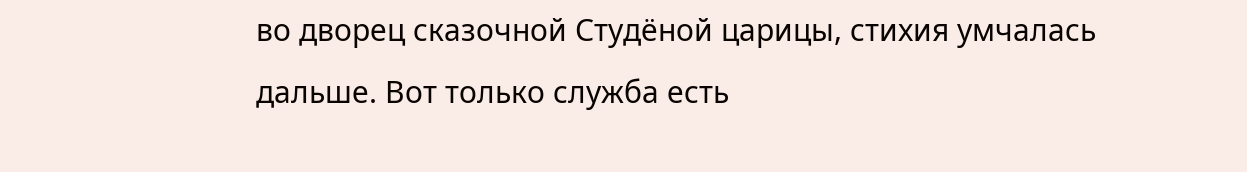во дворец сказочной Студёной царицы, стихия умчалась дальше. Вот только служба есть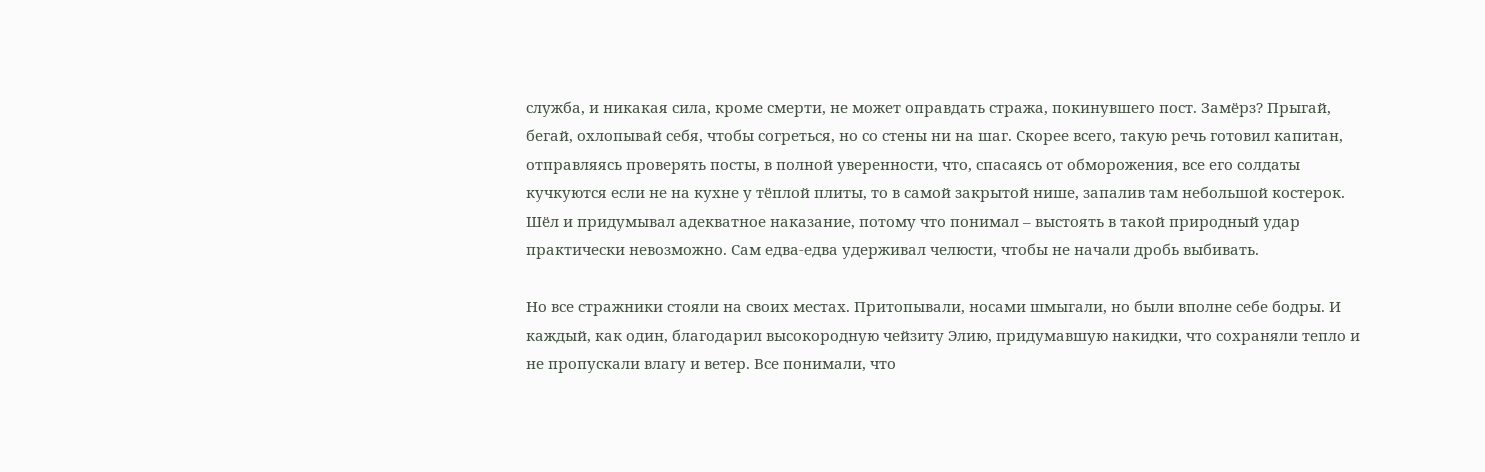служба, и никакая сила, кроме смерти, не может оправдать стража, покинувшего пост. Замёрз? Прыгай, бегай, охлопывай себя, чтобы согреться, но со стены ни на шаг. Скорее всего, такую речь готовил капитан, отправляясь проверять посты, в полной уверенности, что, спасаясь от обморожения, все его солдаты кучкуются если не на кухне у тёплой плиты, то в самой закрытой нише, запалив там небольшой костерок. Шёл и придумывал адекватное наказание, потому что понимал – выстоять в такой природный удар практически невозможно. Сам едва-едва удерживал челюсти, чтобы не начали дробь выбивать.

Но все стражники стояли на своих местах. Притопывали, носами шмыгали, но были вполне себе бодры. И каждый, как один, благодарил высокородную чейзиту Элию, придумавшую накидки, что сохраняли тепло и не пропускали влагу и ветер. Все понимали, что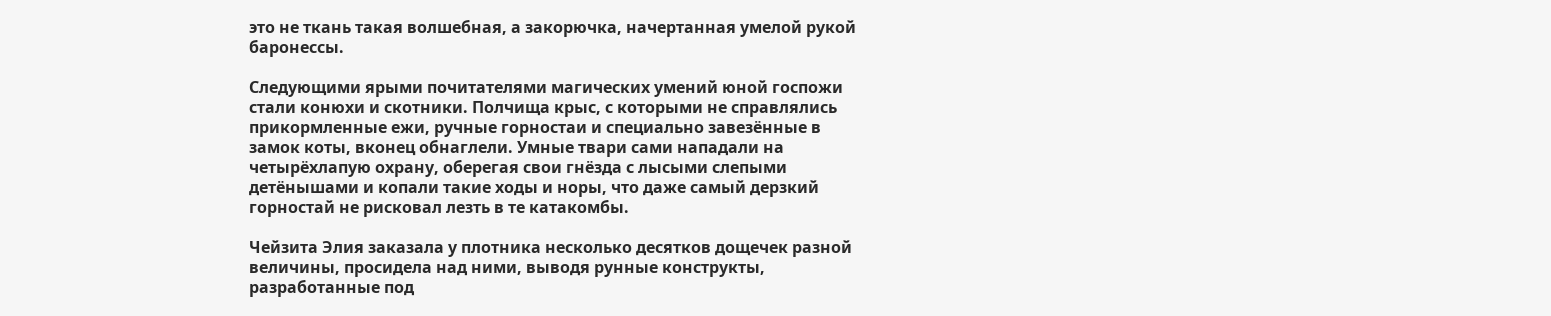это не ткань такая волшебная, а закорючка, начертанная умелой рукой баронессы.

Следующими ярыми почитателями магических умений юной госпожи стали конюхи и скотники. Полчища крыс, с которыми не справлялись прикормленные ежи, ручные горностаи и специально завезённые в замок коты, вконец обнаглели. Умные твари сами нападали на четырёхлапую охрану, оберегая свои гнёзда с лысыми слепыми детёнышами и копали такие ходы и норы, что даже самый дерзкий горностай не рисковал лезть в те катакомбы.

Чейзита Элия заказала у плотника несколько десятков дощечек разной величины, просидела над ними, выводя рунные конструкты, разработанные под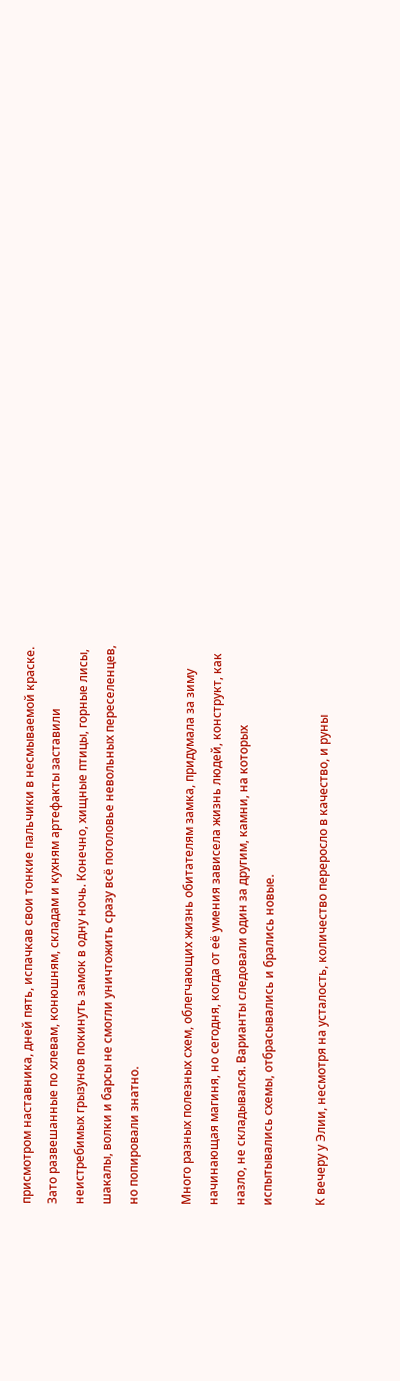присмотром наставника, дней пять, испачкав свои тонкие пальчики в несмываемой краске. Зато развешанные по хлевам, конюшням, складам и кухням артефакты заставили неистребимых грызунов покинуть замок в одну ночь. Конечно, хищные птицы, горные лисы, шакалы, волки и барсы не смогли уничтожить сразу всё поголовье невольных переселенцев, но попировали знатно.

Много разных полезных схем, облегчающих жизнь обитателям замка, придумала за зиму начинающая магиня, но сегодня, когда от её умения зависела жизнь людей, конструкт, как назло, не складывался. Варианты следовали один за другим, камни, на которых испытывались схемы, отбрасывались и брались новые.

К вечеру у Элии, несмотря на усталость, количество переросло в качество, и руны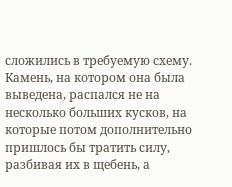сложились в требуемую схему. Камень, на котором она была выведена, распался не на несколько больших кусков, на которые потом дополнительно пришлось бы тратить силу, разбивая их в щебень, а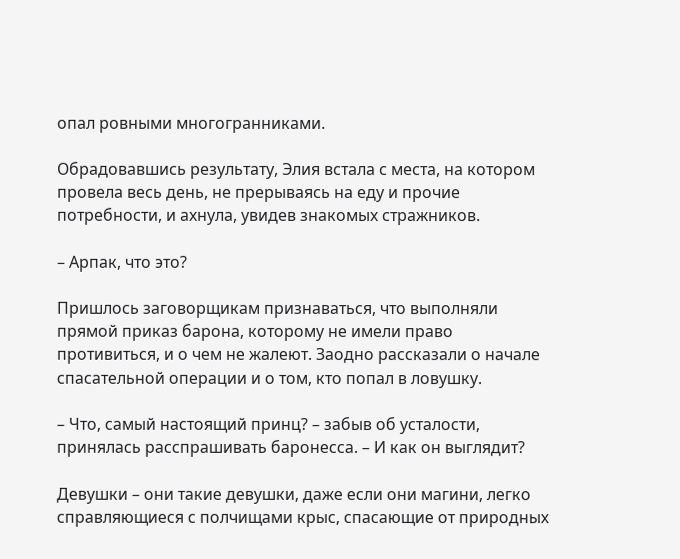опал ровными многогранниками.

Обрадовавшись результату, Элия встала с места, на котором провела весь день, не прерываясь на еду и прочие потребности, и ахнула, увидев знакомых стражников.

– Арпак, что это?

Пришлось заговорщикам признаваться, что выполняли прямой приказ барона, которому не имели право противиться, и о чем не жалеют. Заодно рассказали о начале спасательной операции и о том, кто попал в ловушку.

– Что, самый настоящий принц? – забыв об усталости, принялась расспрашивать баронесса. – И как он выглядит?

Девушки – они такие девушки, даже если они магини, легко справляющиеся с полчищами крыс, спасающие от природных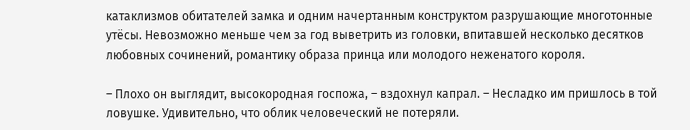катаклизмов обитателей замка и одним начертанным конструктом разрушающие многотонные утёсы. Невозможно меньше чем за год выветрить из головки, впитавшей несколько десятков любовных сочинений, романтику образа принца или молодого неженатого короля.

– Плохо он выглядит, высокородная госпожа, – вздохнул капрал. – Несладко им пришлось в той ловушке. Удивительно, что облик человеческий не потеряли.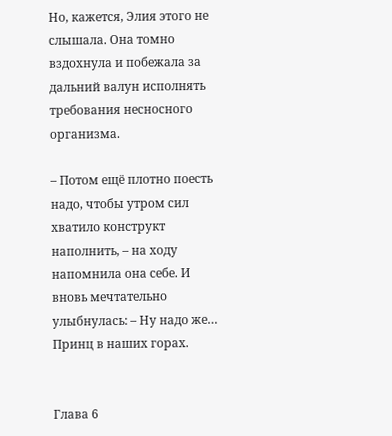Но, кажется, Элия этого не слышала. Она томно вздохнула и побежала за дальний валун исполнять требования несносного организма.

– Потом ещё плотно поесть надо, чтобы утром сил хватило конструкт наполнить, – на ходу напомнила она себе. И вновь мечтательно улыбнулась: – Ну надо же… Принц в наших горах.


Глава 6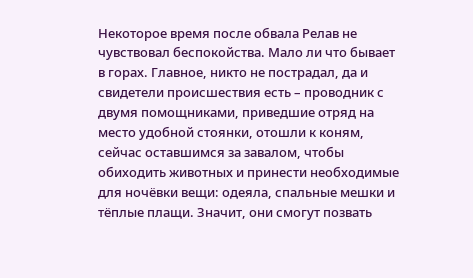Некоторое время после обвала Релав не чувствовал беспокойства. Мало ли что бывает в горах. Главное, никто не пострадал, да и свидетели происшествия есть – проводник с двумя помощниками, приведшие отряд на место удобной стоянки, отошли к коням, сейчас оставшимся за завалом, чтобы обиходить животных и принести необходимые для ночёвки вещи: одеяла, спальные мешки и тёплые плащи. Значит, они смогут позвать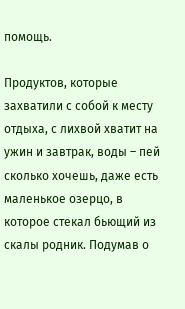помощь.

Продуктов, которые захватили с собой к месту отдыха, с лихвой хватит на ужин и завтрак, воды – пей сколько хочешь, даже есть маленькое озерцо, в которое стекал бьющий из скалы родник. Подумав о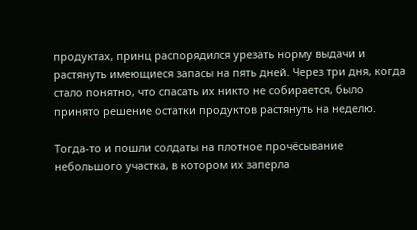продуктах, принц распорядился урезать норму выдачи и растянуть имеющиеся запасы на пять дней. Через три дня, когда стало понятно, что спасать их никто не собирается, было принято решение остатки продуктов растянуть на неделю.

Тогда-то и пошли солдаты на плотное прочёсывание небольшого участка, в котором их заперла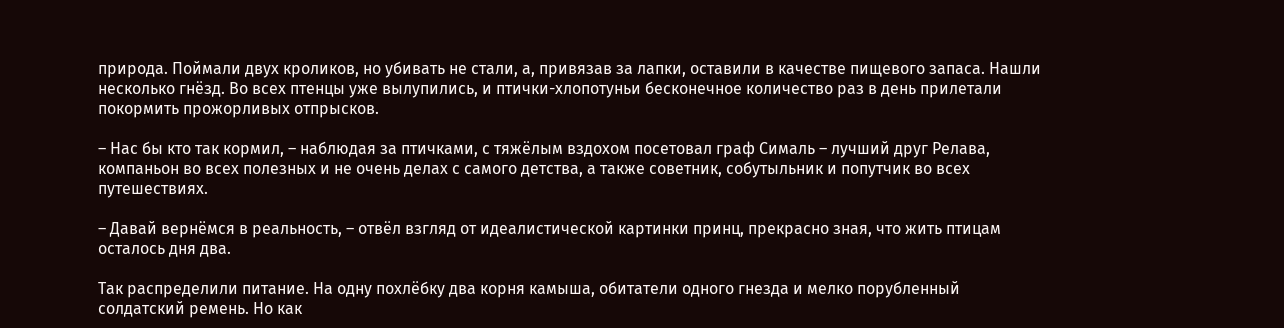природа. Поймали двух кроликов, но убивать не стали, а, привязав за лапки, оставили в качестве пищевого запаса. Нашли несколько гнёзд. Во всех птенцы уже вылупились, и птички-хлопотуньи бесконечное количество раз в день прилетали покормить прожорливых отпрысков.

– Нас бы кто так кормил, – наблюдая за птичками, с тяжёлым вздохом посетовал граф Сималь – лучший друг Релава, компаньон во всех полезных и не очень делах с самого детства, а также советник, собутыльник и попутчик во всех путешествиях.

– Давай вернёмся в реальность, – отвёл взгляд от идеалистической картинки принц, прекрасно зная, что жить птицам осталось дня два.

Так распределили питание. На одну похлёбку два корня камыша, обитатели одного гнезда и мелко порубленный солдатский ремень. Но как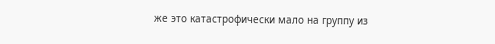же это катастрофически мало на группу из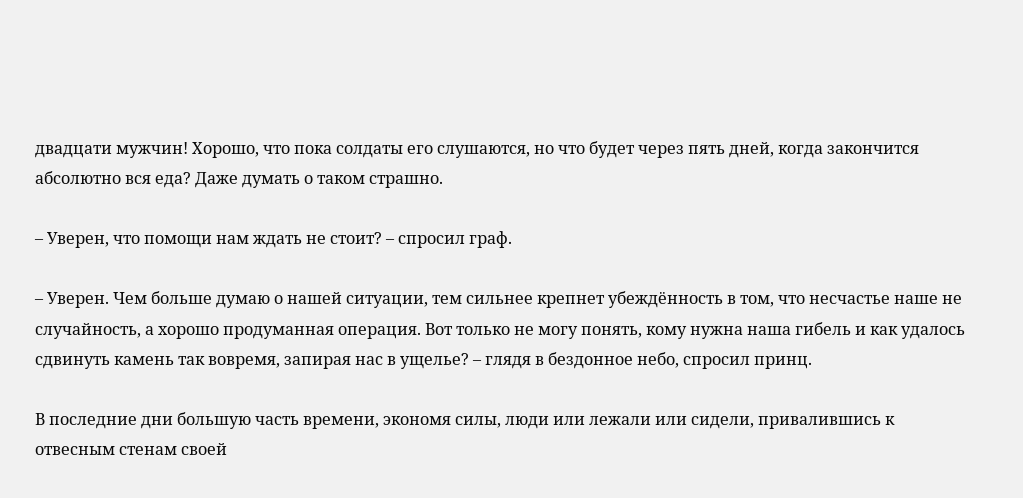двадцати мужчин! Хорошо, что пока солдаты его слушаются, но что будет через пять дней, когда закончится абсолютно вся еда? Даже думать о таком страшно.

– Уверен, что помощи нам ждать не стоит? – спросил граф.

– Уверен. Чем больше думаю о нашей ситуации, тем сильнее крепнет убеждённость в том, что несчастье наше не случайность, а хорошо продуманная операция. Вот только не могу понять, кому нужна наша гибель и как удалось сдвинуть камень так вовремя, запирая нас в ущелье? – глядя в бездонное небо, спросил принц.

В последние дни большую часть времени, экономя силы, люди или лежали или сидели, привалившись к отвесным стенам своей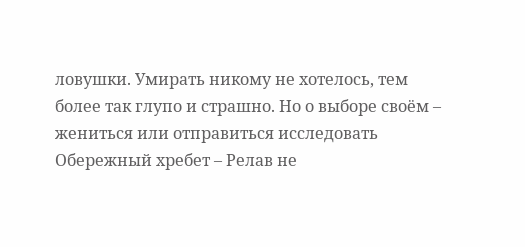ловушки. Умирать никому не хотелось, тем более так глупо и страшно. Но о выборе своём – жениться или отправиться исследовать Обережный хребет – Релав не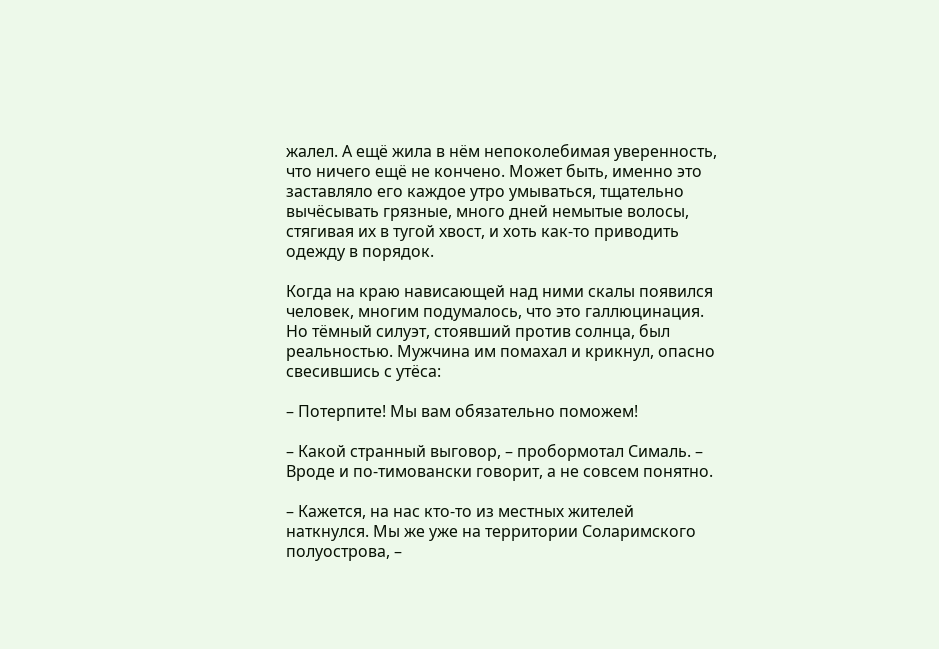жалел. А ещё жила в нём непоколебимая уверенность, что ничего ещё не кончено. Может быть, именно это заставляло его каждое утро умываться, тщательно вычёсывать грязные, много дней немытые волосы, стягивая их в тугой хвост, и хоть как-то приводить одежду в порядок.

Когда на краю нависающей над ними скалы появился человек, многим подумалось, что это галлюцинация. Но тёмный силуэт, стоявший против солнца, был реальностью. Мужчина им помахал и крикнул, опасно свесившись с утёса:

– Потерпите! Мы вам обязательно поможем!

– Какой странный выговор, – пробормотал Сималь. – Вроде и по-тимовански говорит, а не совсем понятно.

– Кажется, на нас кто-то из местных жителей наткнулся. Мы же уже на территории Соларимского полуострова, –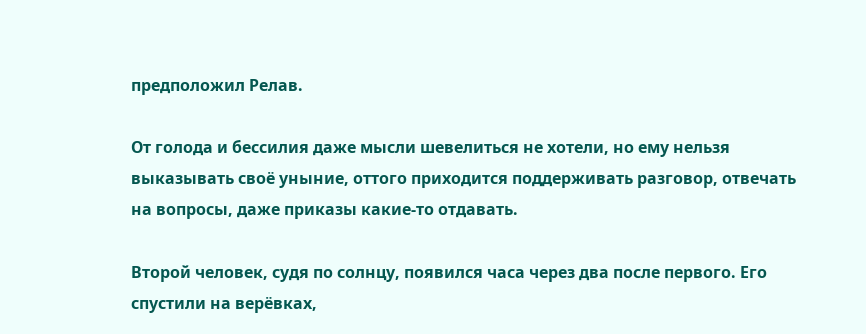предположил Релав.

От голода и бессилия даже мысли шевелиться не хотели, но ему нельзя выказывать своё уныние, оттого приходится поддерживать разговор, отвечать на вопросы, даже приказы какие-то отдавать.

Второй человек, судя по солнцу, появился часа через два после первого. Его спустили на верёвках,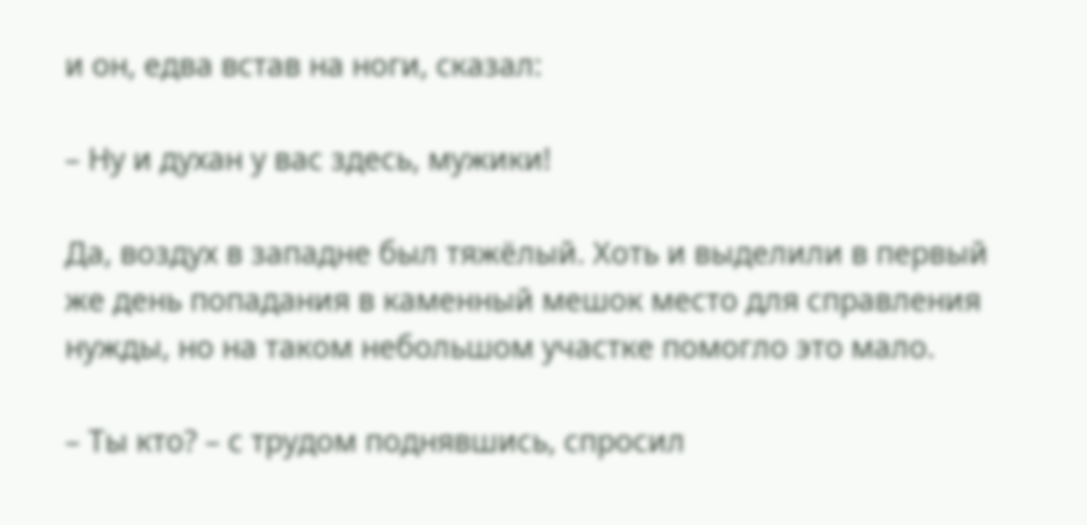и он, едва встав на ноги, сказал:

– Ну и духан у вас здесь, мужики!

Да, воздух в западне был тяжёлый. Хоть и выделили в первый же день попадания в каменный мешок место для справления нужды, но на таком небольшом участке помогло это мало.

– Ты кто? – с трудом поднявшись, спросил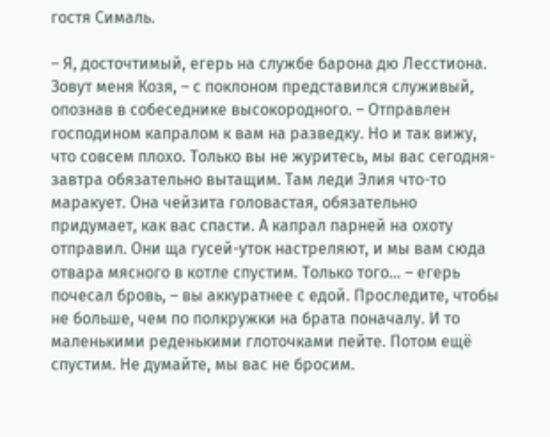гостя Сималь.

– Я, досточтимый, егерь на службе барона дю Лесстиона. Зовут меня Козя, – с поклоном представился служивый, опознав в собеседнике высокородного. – Отправлен господином капралом к вам на разведку. Но и так вижу, что совсем плохо. Только вы не журитесь, мы вас сегодня-завтра обязательно вытащим. Там леди Элия что-то маракует. Она чейзита головастая, обязательно придумает, как вас спасти. А капрал парней на охоту отправил. Они ща гусей-уток настреляют, и мы вам сюда отвара мясного в котле спустим. Только того… – егерь почесал бровь, – вы аккуратнее с едой. Проследите, чтобы не больше, чем по полкружки на брата поначалу. И то маленькими реденькими глоточками пейте. Потом ещё спустим. Не думайте, мы вас не бросим.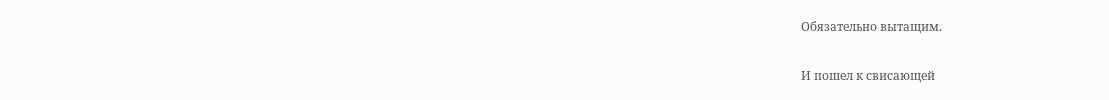Обязательно вытащим.

И пошел к свисающей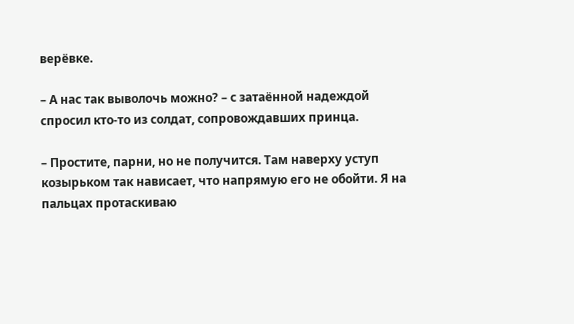верёвке.

– А нас так выволочь можно? – с затаённой надеждой спросил кто-то из солдат, сопровождавших принца.

– Простите, парни, но не получится. Там наверху уступ козырьком так нависает, что напрямую его не обойти. Я на пальцах протаскиваю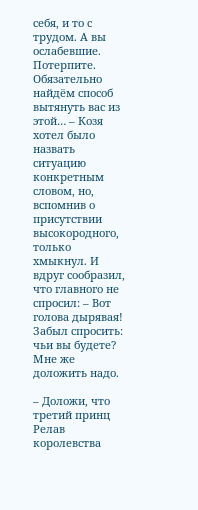себя, и то с трудом. А вы ослабевшие. Потерпите. Обязательно найдём способ вытянуть вас из этой… – Козя хотел было назвать ситуацию конкретным словом, но, вспомнив о присутствии высокородного, только хмыкнул. И вдруг сообразил, что главного не спросил: – Вот голова дырявая! Забыл спросить: чьи вы будете? Мне же доложить надо.

– Доложи, что третий принц Релав королевства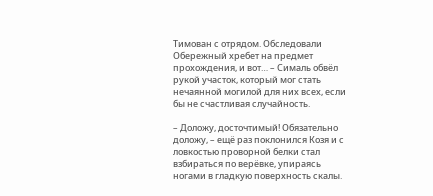Тимован с отрядом. Обследовали Обережный хребет на предмет прохождения, и вот… – Сималь обвёл рукой участок, который мог стать нечаянной могилой для них всех, если бы не счастливая случайность.

– Доложу, досточтимый! Обязательно доложу, – ещё раз поклонился Козя и с ловкостью проворной белки стал взбираться по верёвке, упираясь ногами в гладкую поверхность скалы.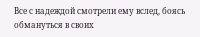Все с надеждой смотрели ему вслед, боясь обмануться в своих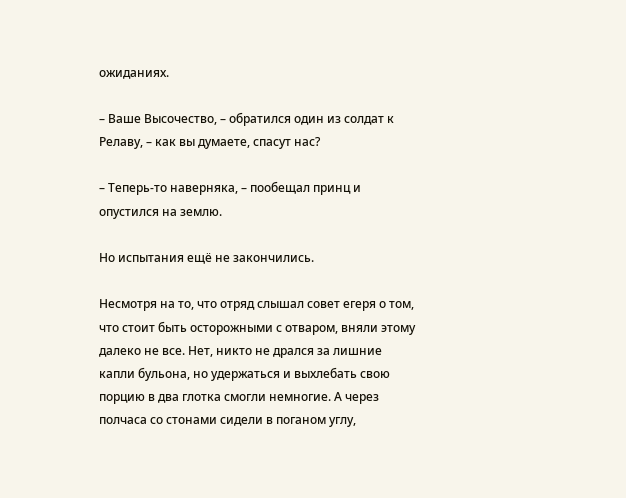ожиданиях.

– Ваше Высочество, – обратился один из солдат к Релаву, – как вы думаете, спасут нас?

– Теперь-то наверняка, – пообещал принц и опустился на землю.

Но испытания ещё не закончились.

Несмотря на то, что отряд слышал совет егеря о том, что стоит быть осторожными с отваром, вняли этому далеко не все. Нет, никто не дрался за лишние капли бульона, но удержаться и выхлебать свою порцию в два глотка смогли немногие. А через полчаса со стонами сидели в поганом углу,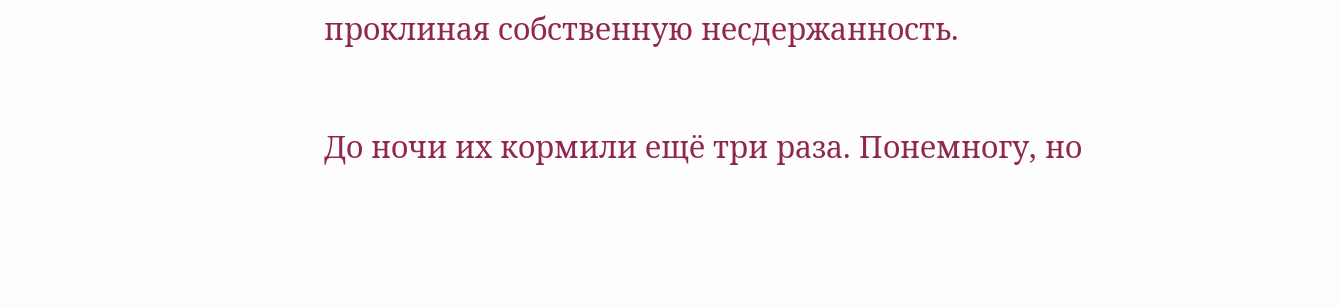проклиная собственную несдержанность.

До ночи их кормили ещё три раза. Понемногу, но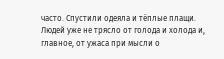часто. Спустили одеяла и тёплые плащи. Людей уже не трясло от голода и холода и, главное, от ужаса при мысли о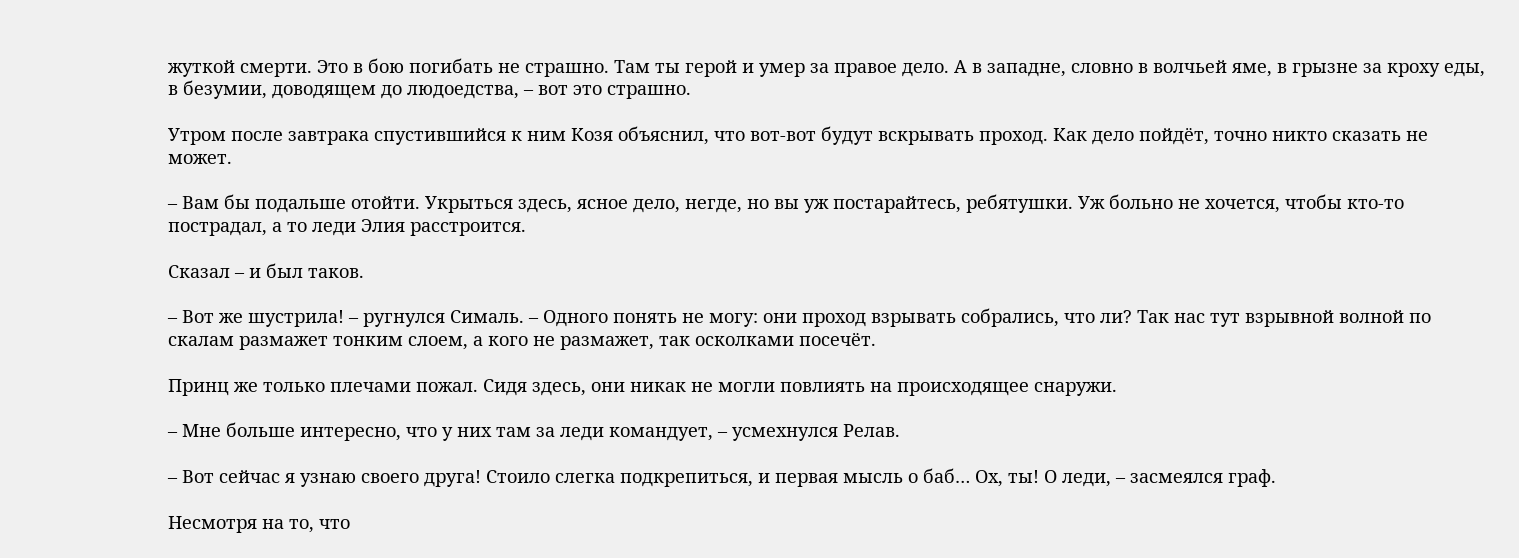жуткой смерти. Это в бою погибать не страшно. Там ты герой и умер за правое дело. А в западне, словно в волчьей яме, в грызне за кроху еды, в безумии, доводящем до людоедства, – вот это страшно.

Утром после завтрака спустившийся к ним Козя объяснил, что вот-вот будут вскрывать проход. Как дело пойдёт, точно никто сказать не может.

– Вам бы подальше отойти. Укрыться здесь, ясное дело, негде, но вы уж постарайтесь, ребятушки. Уж больно не хочется, чтобы кто-то пострадал, а то леди Элия расстроится.

Сказал – и был таков.

– Вот же шустрила! – ругнулся Сималь. – Одного понять не могу: они проход взрывать собрались, что ли? Так нас тут взрывной волной по скалам размажет тонким слоем, а кого не размажет, так осколками посечёт.

Принц же только плечами пожал. Сидя здесь, они никак не могли повлиять на происходящее снаружи.

– Мне больше интересно, что у них там за леди командует, – усмехнулся Релав.

– Вот сейчас я узнаю своего друга! Стоило слегка подкрепиться, и первая мысль о баб… Ох, ты! О леди, – засмеялся граф.

Несмотря на то, что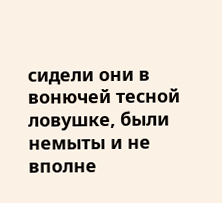сидели они в вонючей тесной ловушке, были немыты и не вполне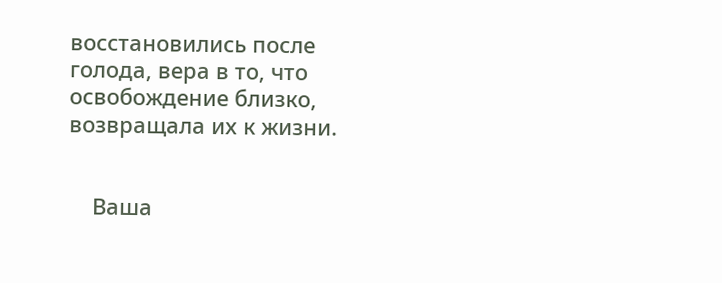восстановились после голода, вера в то, что освобождение близко, возвращала их к жизни.


    Ваша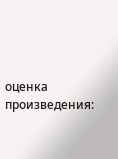оценка произведения: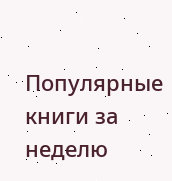Популярные книги за неделю